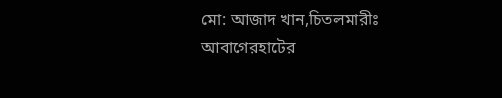মো: আজাদ খান,চিতলমারীঃ আবাগেরহাটের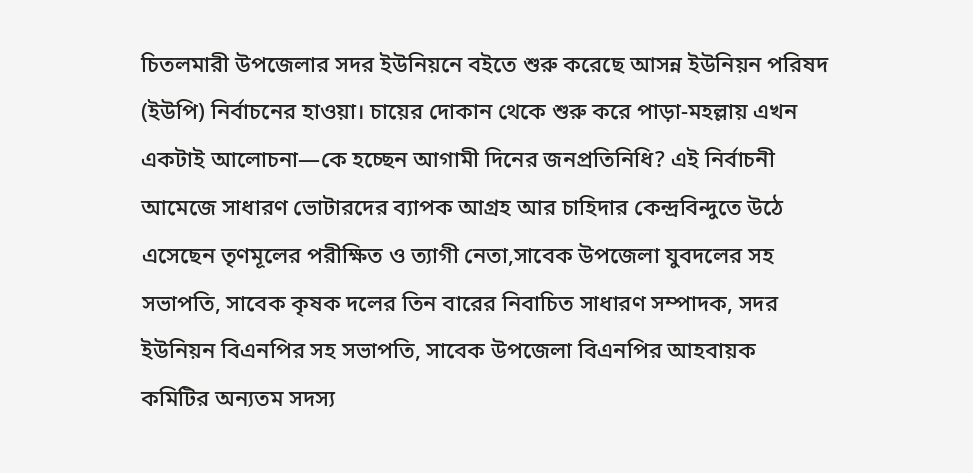চিতলমারী উপজেলার সদর ইউনিয়নে বইতে শুরু করেছে আসন্ন ইউনিয়ন পরিষদ (ইউপি) নির্বাচনের হাওয়া। চায়ের দোকান থেকে শুরু করে পাড়া-মহল্লায় এখন একটাই আলোচনা—কে হচ্ছেন আগামী দিনের জনপ্রতিনিধি? এই নির্বাচনী আমেজে সাধারণ ভোটারদের ব্যাপক আগ্রহ আর চাহিদার কেন্দ্রবিন্দুতে উঠে এসেছেন তৃণমূলের পরীক্ষিত ও ত্যাগী নেতা,সাবেক উপজেলা যুবদলের সহ সভাপতি, সাবেক কৃষক দলের তিন বারের নিবাচিত সাধারণ সম্পাদক, সদর ইউনিয়ন বিএনপির সহ সভাপতি, সাবেক উপজেলা বিএনপির আহবায়ক কমিটির অন্যতম সদস্য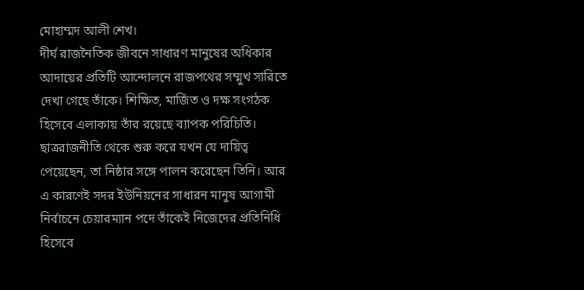মোহাম্মদ আলী শেখ।
দীর্ঘ রাজনৈতিক জীবনে সাধারণ মানুষের অধিকার আদায়ের প্রতিটি আন্দোলনে রাজপথের সম্মুখ সারিতে দেখা গেছে তাঁকে। শিক্ষিত, মার্জিত ও দক্ষ সংগঠক হিসেবে এলাকায় তাঁর রয়েছে ব্যাপক পরিচিতি। ছাত্ররাজনীতি থেকে শুরু করে যখন যে দায়িত্ব পেয়েছেন, তা নিষ্ঠার সঙ্গে পালন করেছেন তিনি। আর এ কারণেই সদর ইউনিয়নের সাধারন মানুষ আগামী নির্বাচনে চেয়ারম্যান পদে তাঁকেই নিজেদের প্রতিনিধি হিসেবে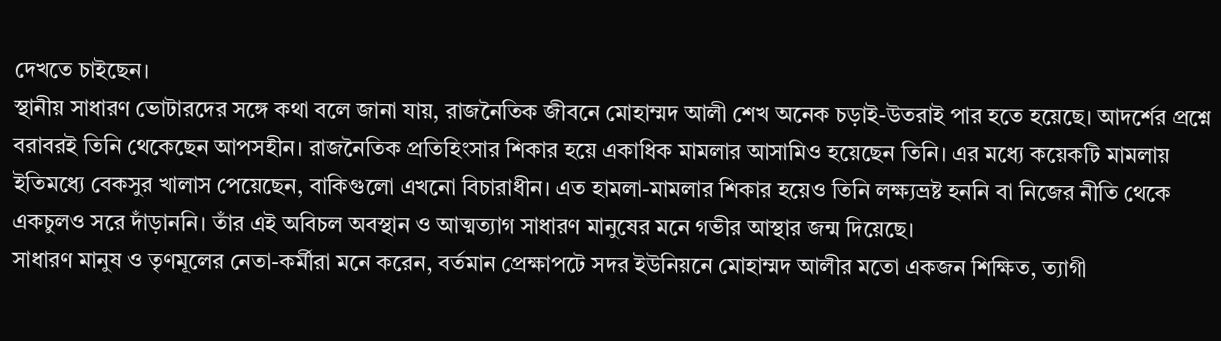দেখতে চাইছেন।
স্থানীয় সাধারণ ভোটারদের সঙ্গে কথা বলে জানা যায়, রাজনৈতিক জীবনে মোহাম্মদ আলী শেখ অনেক চড়াই-উতরাই পার হতে হয়েছে। আদর্শের প্রশ্নে বরাবরই তিনি থেকেছেন আপসহীন। রাজনৈতিক প্রতিহিংসার শিকার হয়ে একাধিক মামলার আসামিও হয়েছেন তিনি। এর মধ্যে কয়েকটি মামলায় ইতিমধ্যে বেকসুর খালাস পেয়েছেন, বাকিগুলো এখনো বিচারাধীন। এত হামলা-মামলার শিকার হয়েও তিনি লক্ষ্যভ্রষ্ট হননি বা নিজের নীতি থেকে একচুলও সরে দাঁড়াননি। তাঁর এই অবিচল অবস্থান ও আত্মত্যাগ সাধারণ মানুষের মনে গভীর আস্থার জন্ম দিয়েছে।
সাধারণ মানুষ ও তৃণমূলের নেতা-কর্মীরা মনে করেন, বর্তমান প্রেক্ষাপটে সদর ইউনিয়নে মোহাম্মদ আলীর মতো একজন শিক্ষিত, ত্যাগী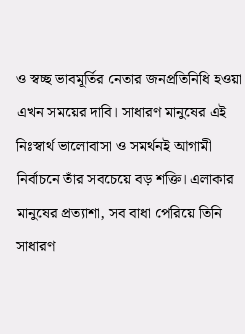ও স্বচ্ছ ভাবমূর্তির নেতার জনপ্রতিনিধি হওয়া এখন সময়ের দাবি। সাধারণ মানুষের এই নিঃস্বার্থ ভালোবাসা ও সমর্থনই আগামী নির্বাচনে তাঁর সবচেয়ে বড় শক্তি। এলাকার মানুষের প্রত্যাশা, সব বাধা পেরিয়ে তিনি সাধারণ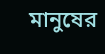মানুষের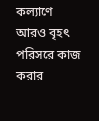কল্যাণে আরও বৃহৎ পরিসরে কাজ করার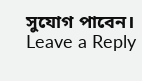সুযোগ পাবেন।
Leave a Reply